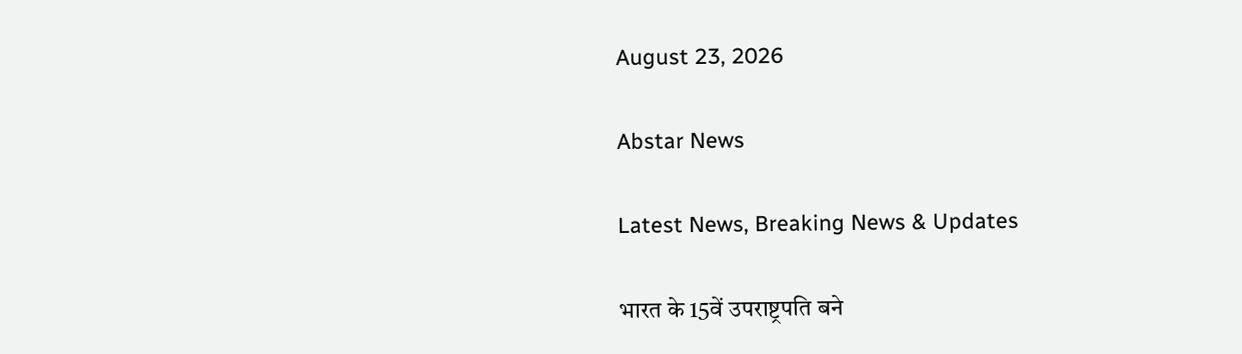August 23, 2026

Abstar News

Latest News, Breaking News & Updates

भारत के 15वें उपराष्ट्रपति बने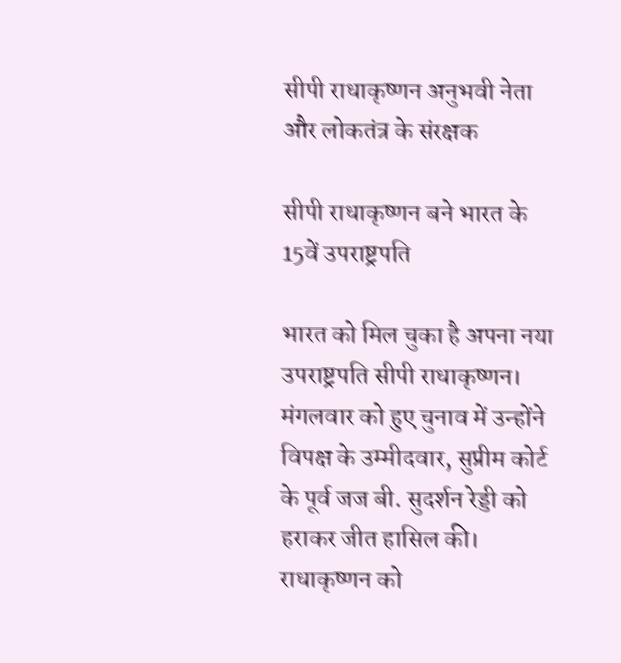सीपी राधाकृष्णन अनुभवी नेता और लोकतंत्र के संरक्षक

सीपी राधाकृष्णन बने भारत के 15वें उपराष्ट्रपति

भारत को मिल चुका है अपना नया उपराष्ट्रपति सीपी राधाकृष्णन। मंगलवार को हुए चुनाव में उन्होंने विपक्ष के उम्मीदवार, सुप्रीम कोर्ट के पूर्व जज बी. सुदर्शन रेड्डी को हराकर जीत हासिल की। राधाकृष्णन को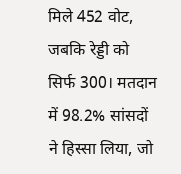मिले 452 वोट, जबकि रेड्डी को सिर्फ 300। मतदान में 98.2% सांसदों ने हिस्सा लिया, जो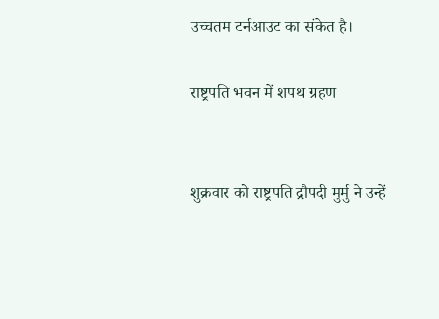उच्चतम टर्नआउट का संकेत है।

राष्ट्रपति भवन में शपथ ग्रहण


शुक्रवार को राष्ट्रपति द्रौपदी मुर्मु ने उन्हें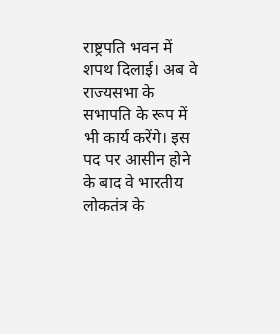राष्ट्रपति भवन में शपथ दिलाई। अब वे राज्यसभा के सभापति के रूप में भी कार्य करेंगे। इस पद पर आसीन होने के बाद वे भारतीय लोकतंत्र के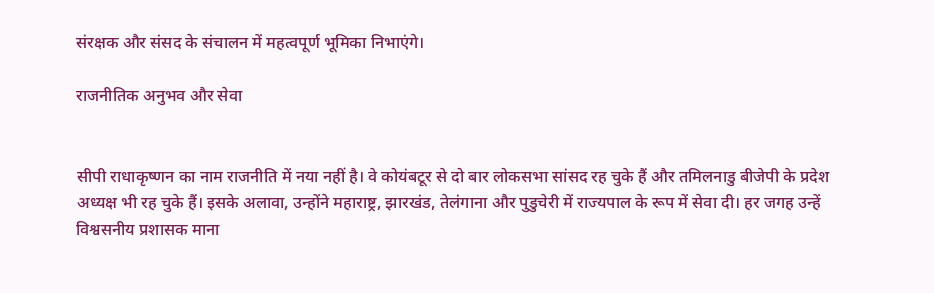संरक्षक और संसद के संचालन में महत्वपूर्ण भूमिका निभाएंगे।

राजनीतिक अनुभव और सेवा


सीपी राधाकृष्णन का नाम राजनीति में नया नहीं है। वे कोयंबटूर से दो बार लोकसभा सांसद रह चुके हैं और तमिलनाडु बीजेपी के प्रदेश अध्यक्ष भी रह चुके हैं। इसके अलावा, उन्होंने महाराष्ट्र, झारखंड, तेलंगाना और पुडुचेरी में राज्यपाल के रूप में सेवा दी। हर जगह उन्हें विश्वसनीय प्रशासक माना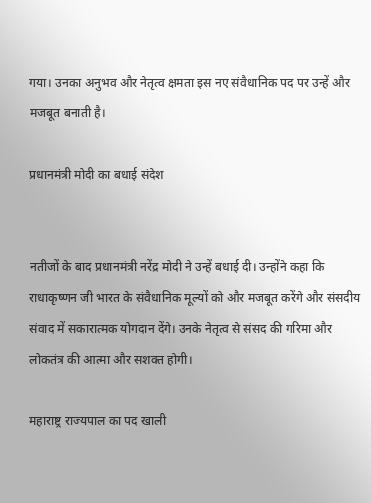गया। उनका अनुभव और नेतृत्व क्षमता इस नए संवैधानिक पद पर उन्हें और मजबूत बनाती है।

प्रधानमंत्री मोदी का बधाई संदेश


नतीजों के बाद प्रधानमंत्री नरेंद्र मोदी ने उन्हें बधाई दी। उन्होंने कहा कि राधाकृष्णन जी भारत के संवैधानिक मूल्यों को और मजबूत करेंगे और संसदीय संवाद में सकारात्मक योगदान देंगे। उनके नेतृत्व से संसद की गरिमा और लोकतंत्र की आत्मा और सशक्त होगी।

महाराष्ट्र राज्यपाल का पद खाली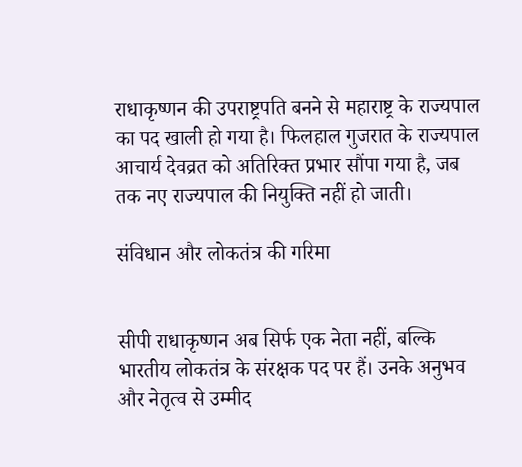राधाकृष्णन की उपराष्ट्रपति बनने से महाराष्ट्र के राज्यपाल का पद खाली हो गया है। फिलहाल गुजरात के राज्यपाल आचार्य देवव्रत को अतिरिक्त प्रभार सौंपा गया है, जब तक नए राज्यपाल की नियुक्ति नहीं हो जाती।

संविधान और लोकतंत्र की गरिमा


सीपी राधाकृष्णन अब सिर्फ एक नेता नहीं, बल्कि भारतीय लोकतंत्र के संरक्षक पद पर हैं। उनके अनुभव और नेतृत्व से उम्मीद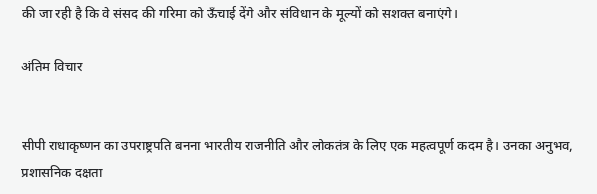की जा रही है कि वे संसद की गरिमा को ऊँचाई देंगे और संविधान के मूल्यों को सशक्त बनाएंगे।

अंतिम विचार


सीपी राधाकृष्णन का उपराष्ट्रपति बनना भारतीय राजनीति और लोकतंत्र के लिए एक महत्वपूर्ण कदम है। उनका अनुभव, प्रशासनिक दक्षता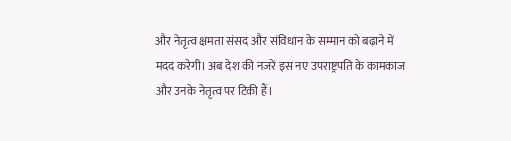और नेतृत्व क्षमता संसद और संविधान के सम्मान को बढ़ाने में मदद करेगी। अब देश की नजरें इस नए उपराष्ट्रपति के कामकाज और उनके नेतृत्व पर टिकी हैं।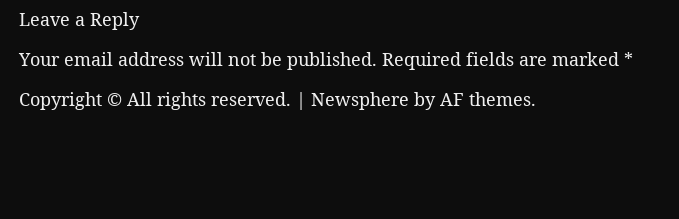Leave a Reply

Your email address will not be published. Required fields are marked *

Copyright © All rights reserved. | Newsphere by AF themes.